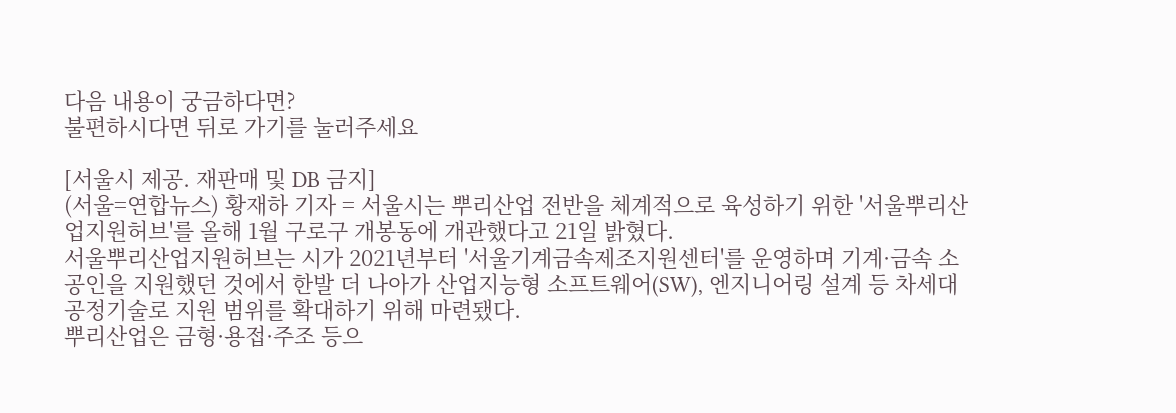다음 내용이 궁금하다면?
불편하시다면 뒤로 가기를 눌러주세요

[서울시 제공. 재판매 및 DB 금지]
(서울=연합뉴스) 황재하 기자 = 서울시는 뿌리산업 전반을 체계적으로 육성하기 위한 '서울뿌리산업지원허브'를 올해 1월 구로구 개봉동에 개관했다고 21일 밝혔다.
서울뿌리산업지원허브는 시가 2021년부터 '서울기계금속제조지원센터'를 운영하며 기계·금속 소공인을 지원했던 것에서 한발 더 나아가 산업지능형 소프트웨어(SW), 엔지니어링 설계 등 차세대 공정기술로 지원 범위를 확대하기 위해 마련됐다.
뿌리산업은 금형·용접·주조 등으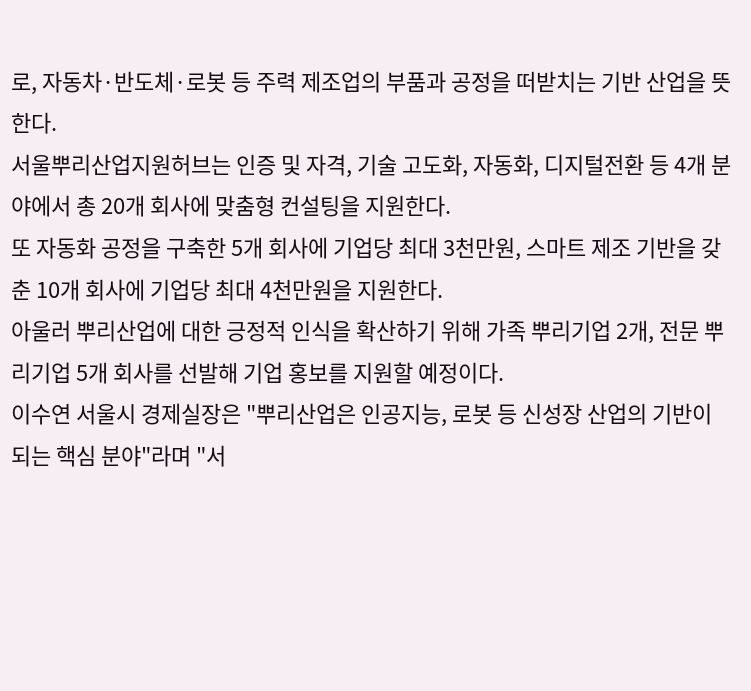로, 자동차·반도체·로봇 등 주력 제조업의 부품과 공정을 떠받치는 기반 산업을 뜻한다.
서울뿌리산업지원허브는 인증 및 자격, 기술 고도화, 자동화, 디지털전환 등 4개 분야에서 총 20개 회사에 맞춤형 컨설팅을 지원한다.
또 자동화 공정을 구축한 5개 회사에 기업당 최대 3천만원, 스마트 제조 기반을 갖춘 10개 회사에 기업당 최대 4천만원을 지원한다.
아울러 뿌리산업에 대한 긍정적 인식을 확산하기 위해 가족 뿌리기업 2개, 전문 뿌리기업 5개 회사를 선발해 기업 홍보를 지원할 예정이다.
이수연 서울시 경제실장은 "뿌리산업은 인공지능, 로봇 등 신성장 산업의 기반이 되는 핵심 분야"라며 "서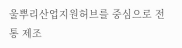울뿌리산업지원허브를 중심으로 전통 제조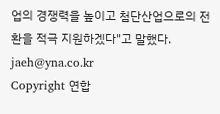업의 경쟁력을 높이고 첨단산업으로의 전환을 적극 지원하겠다"고 말했다.
jaeh@yna.co.kr
Copyright 연합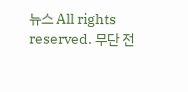뉴스 All rights reserved. 무단 전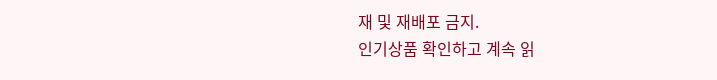재 및 재배포 금지.
인기상품 확인하고 계속 읽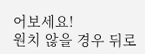어보세요!
원치 않을 경우 뒤로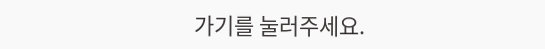가기를 눌러주세요.